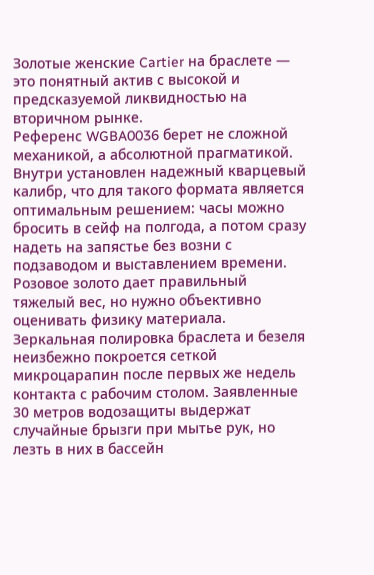Золотые женские Cartier на браслете — это понятный актив с высокой и предсказуемой ликвидностью на вторичном рынке.
Референс WGBA0036 берет не сложной механикой, а абсолютной прагматикой. Внутри установлен надежный кварцевый калибр, что для такого формата является оптимальным решением: часы можно бросить в сейф на полгода, а потом сразу надеть на запястье без возни с подзаводом и выставлением времени. Розовое золото дает правильный тяжелый вес, но нужно объективно оценивать физику материала. Зеркальная полировка браслета и безеля неизбежно покроется сеткой микроцарапин после первых же недель контакта с рабочим столом. Заявленные 30 метров водозащиты выдержат случайные брызги при мытье рук, но лезть в них в бассейн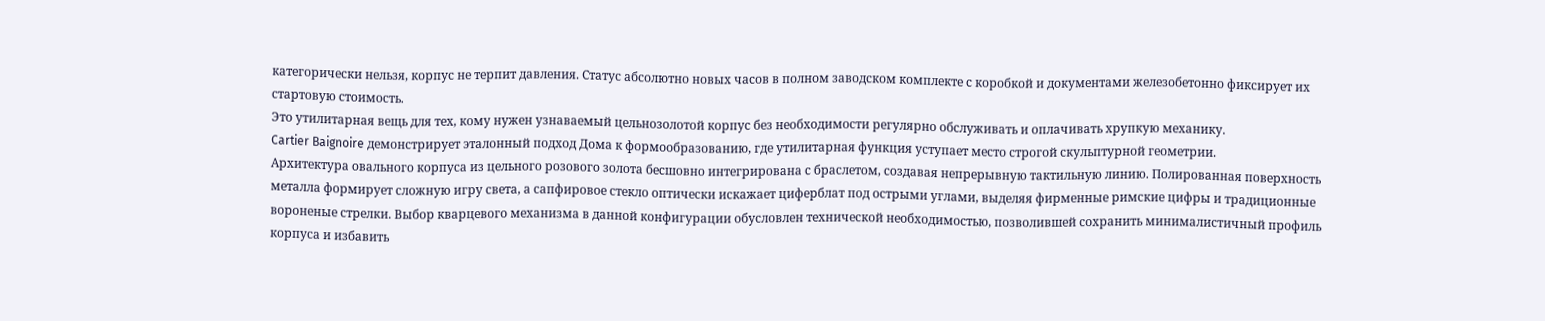категорически нельзя, корпус не терпит давления. Статус абсолютно новых часов в полном заводском комплекте с коробкой и документами железобетонно фиксирует их стартовую стоимость.
Это утилитарная вещь для тех, кому нужен узнаваемый цельнозолотой корпус без необходимости регулярно обслуживать и оплачивать хрупкую механику.
Cartier Baignoire демонстрирует эталонный подход Дома к формообразованию, где утилитарная функция уступает место строгой скульптурной геометрии.
Архитектура овального корпуса из цельного розового золота бесшовно интегрирована с браслетом, создавая непрерывную тактильную линию. Полированная поверхность металла формирует сложную игру света, а сапфировое стекло оптически искажает циферблат под острыми углами, выделяя фирменные римские цифры и традиционные вороненые стрелки. Выбор кварцевого механизма в данной конфигурации обусловлен технической необходимостью, позволившей сохранить минималистичный профиль корпуса и избавить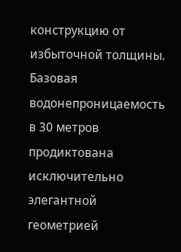конструкцию от избыточной толщины. Базовая водонепроницаемость в 30 метров продиктована исключительно элегантной геометрией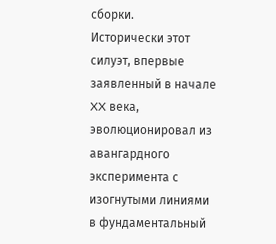сборки.
Исторически этот силуэт, впервые заявленный в начале XX века, эволюционировал из авангардного эксперимента с изогнутыми линиями в фундаментальный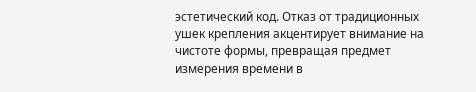эстетический код. Отказ от традиционных ушек крепления акцентирует внимание на чистоте формы, превращая предмет измерения времени в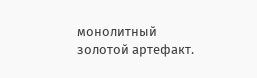монолитный золотой артефакт.